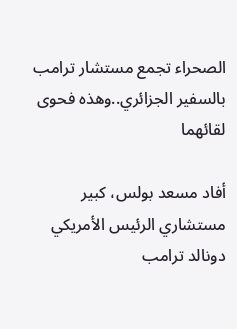الصحراء تجمع مستشار ترامب بالسفير الجزائري..وهذه فحوى لقائهما

أفاد مسعد بولس، كبير مستشاري الرئيس الأمريكي دونالد ترامب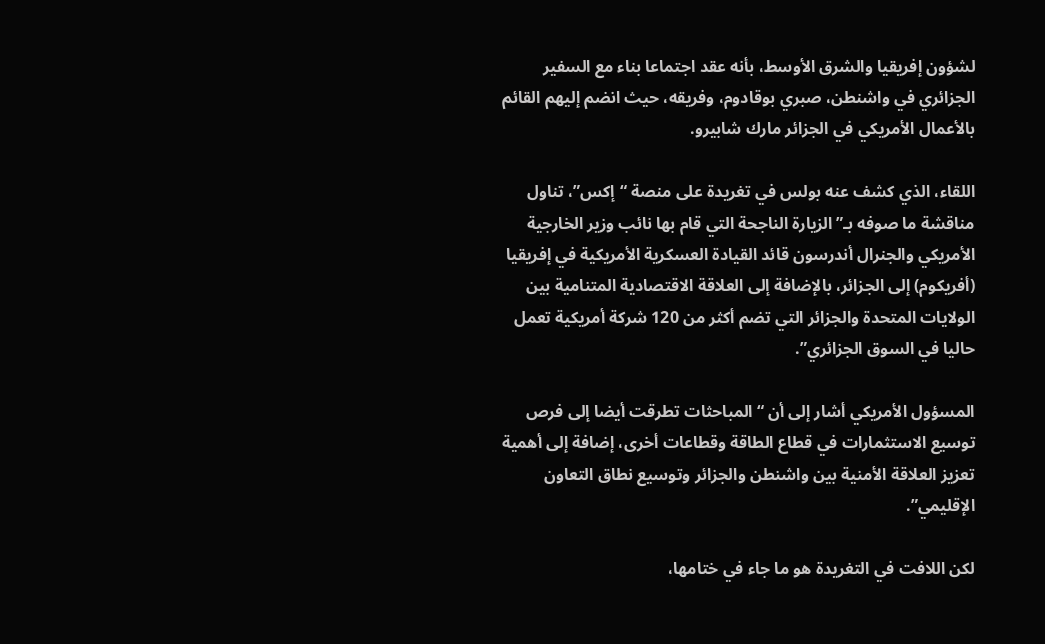لشؤون إفريقيا والشرق الأوسط، بأنه عقد اجتماعا بناء مع السفير الجزائري في واشنطن، صبري بوقادوم، وفريقه، حيث انضم إليهم القائم بالأعمال الأمريكي في الجزائر مارك شابيرو.

اللقاء، الذي كشف عنه بولس في تغريدة على منصة “إكس”، تناول مناقشة ما صوفه بـ”الزيارة الناجحة التي قام بها نائب وزير الخارجية الأمريكي والجنرال أندرسون قائد القيادة العسكرية الأمريكية في إفريقيا (أفريكوم) إلى الجزائر، بالإضافة إلى العلاقة الاقتصادية المتنامية بين الولايات المتحدة والجزائر التي تضم أكثر من 120 شركة أمريكية تعمل حاليا في السوق الجزائري”.

المسؤول الأمريكي أشار إلى أن “المباحثات تطرقت أيضا إلى فرص توسيع الاستثمارات في قطاع الطاقة وقطاعات أخرى، إضافة إلى أهمية تعزيز العلاقة الأمنية بين واشنطن والجزائر وتوسيع نطاق التعاون الإقليمي”.

لكن اللافت في التغريدة هو ما جاء في ختامها،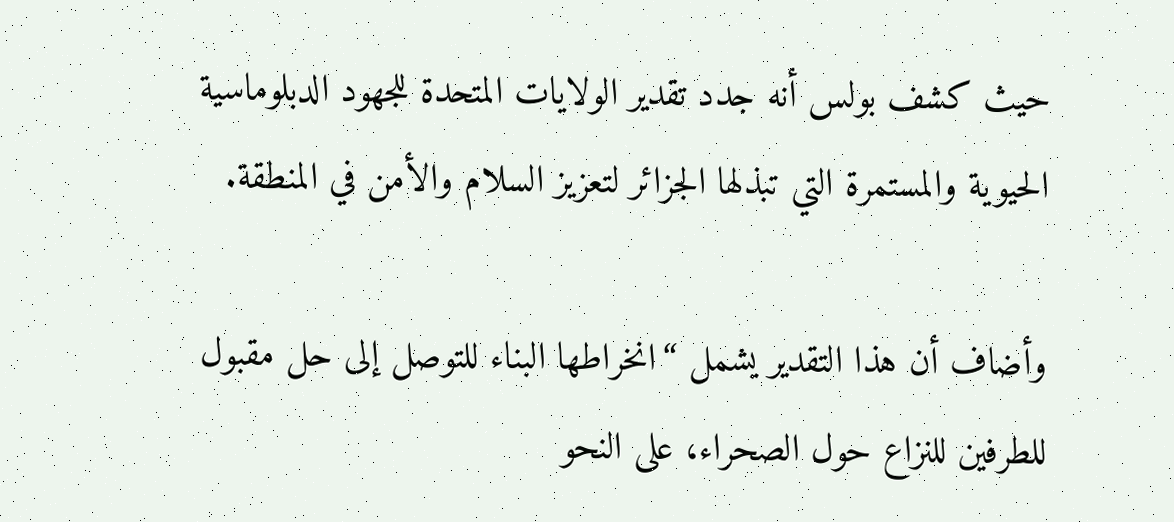حيث كشف بولس أنه جدد تقدير الولايات المتحدة للجهود الدبلوماسية الحيوية والمستمرة التي تبذلها الجزائر لتعزيز السلام والأمن في المنطقة.

وأضاف أن هذا التقدير يشمل “انخراطها البناء للتوصل إلى حل مقبول للطرفين للنزاع حول الصحراء، على النحو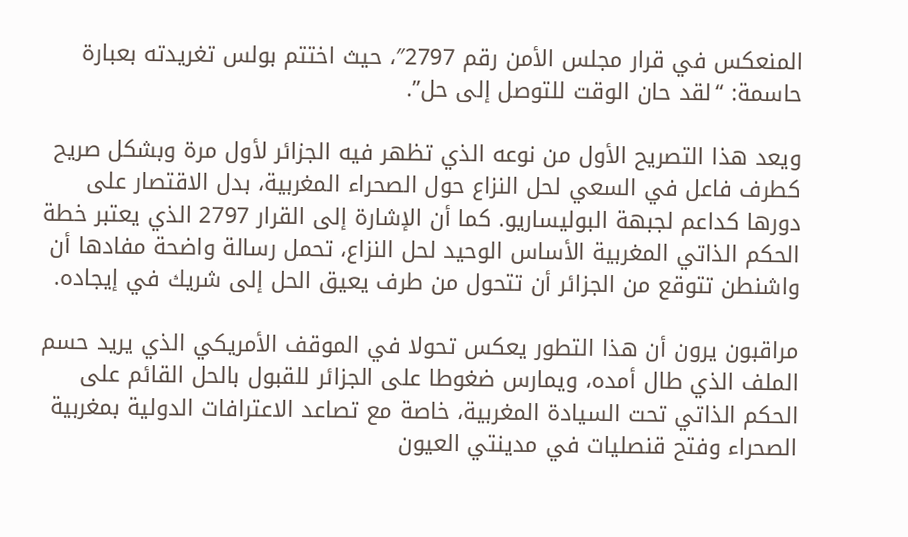المنعكس في قرار مجلس الأمن رقم 2797″، حيث اختتم بولس تغريدته بعبارة حاسمة: “لقد حان الوقت للتوصل إلى حل”.

ويعد هذا التصريح الأول من نوعه الذي تظهر فيه الجزائر لأول مرة وبشكل صريح كطرف فاعل في السعي لحل النزاع حول الصحراء المغربية، بدل الاقتصار على دورها كداعم لجبهة البوليساريو. كما أن الإشارة إلى القرار 2797 الذي يعتبر خطة الحكم الذاتي المغربية الأساس الوحيد لحل النزاع، تحمل رسالة واضحة مفادها أن واشنطن تتوقع من الجزائر أن تتحول من طرف يعيق الحل إلى شريك في إيجاده.

مراقبون يرون أن هذا التطور يعكس تحولا في الموقف الأمريكي الذي يريد حسم الملف الذي طال أمده، ويمارس ضغوطا على الجزائر للقبول بالحل القائم على الحكم الذاتي تحت السيادة المغربية، خاصة مع تصاعد الاعترافات الدولية بمغربية الصحراء وفتح قنصليات في مدينتي العيون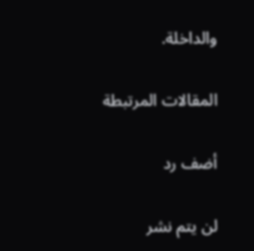والداخلة.

المقالات المرتبطة

أضف رد

لن يتم نشر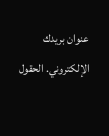عنوان بريدك الإلكتروني. الحقول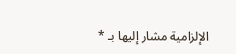الإلزامية مشار إليها بـ *